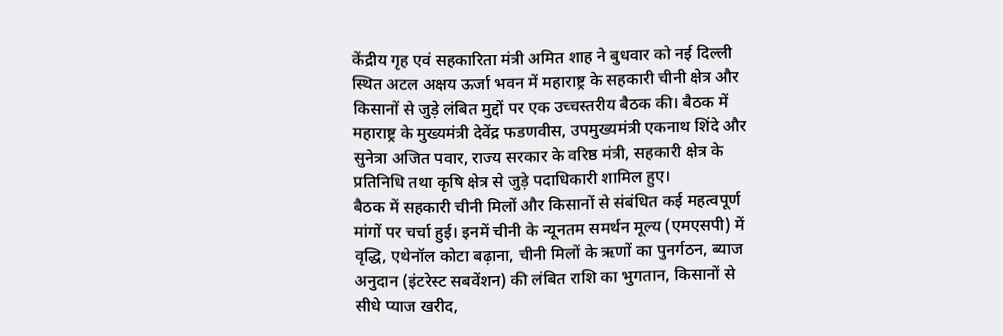केंद्रीय गृह एवं सहकारिता मंत्री अमित शाह ने बुधवार को नई दिल्ली स्थित अटल अक्षय ऊर्जा भवन में महाराष्ट्र के सहकारी चीनी क्षेत्र और किसानों से जुड़े लंबित मुद्दों पर एक उच्चस्तरीय बैठक की। बैठक में महाराष्ट्र के मुख्यमंत्री देवेंद्र फडणवीस, उपमुख्यमंत्री एकनाथ शिंदे और सुनेत्रा अजित पवार, राज्य सरकार के वरिष्ठ मंत्री, सहकारी क्षेत्र के प्रतिनिधि तथा कृषि क्षेत्र से जुड़े पदाधिकारी शामिल हुए।
बैठक में सहकारी चीनी मिलों और किसानों से संबंधित कई महत्वपूर्ण मांगों पर चर्चा हुई। इनमें चीनी के न्यूनतम समर्थन मूल्य (एमएसपी) में वृद्धि, एथेनॉल कोटा बढ़ाना, चीनी मिलों के ऋणों का पुनर्गठन, ब्याज अनुदान (इंटरेस्ट सबवेंशन) की लंबित राशि का भुगतान, किसानों से सीधे प्याज खरीद,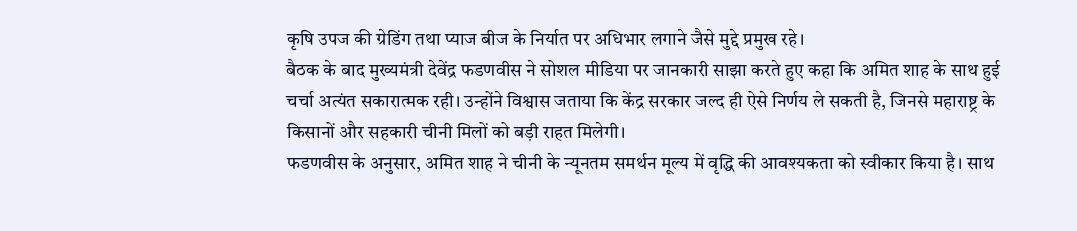कृषि उपज की ग्रेडिंग तथा प्याज बीज के निर्यात पर अधिभार लगाने जैसे मुद्दे प्रमुख रहे।
बैठक के बाद मुख्यमंत्री देवेंद्र फडणवीस ने सोशल मीडिया पर जानकारी साझा करते हुए कहा कि अमित शाह के साथ हुई चर्चा अत्यंत सकारात्मक रही। उन्होंने विश्वास जताया कि केंद्र सरकार जल्द ही ऐसे निर्णय ले सकती है, जिनसे महाराष्ट्र के किसानों और सहकारी चीनी मिलों को बड़ी राहत मिलेगी।
फडणवीस के अनुसार, अमित शाह ने चीनी के न्यूनतम समर्थन मूल्य में वृद्धि की आवश्यकता को स्वीकार किया है। साथ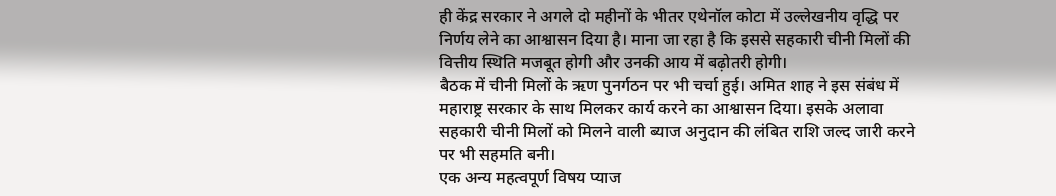ही केंद्र सरकार ने अगले दो महीनों के भीतर एथेनॉल कोटा में उल्लेखनीय वृद्धि पर निर्णय लेने का आश्वासन दिया है। माना जा रहा है कि इससे सहकारी चीनी मिलों की वित्तीय स्थिति मजबूत होगी और उनकी आय में बढ़ोतरी होगी।
बैठक में चीनी मिलों के ऋण पुनर्गठन पर भी चर्चा हुई। अमित शाह ने इस संबंध में महाराष्ट्र सरकार के साथ मिलकर कार्य करने का आश्वासन दिया। इसके अलावा सहकारी चीनी मिलों को मिलने वाली ब्याज अनुदान की लंबित राशि जल्द जारी करने पर भी सहमति बनी।
एक अन्य महत्वपूर्ण विषय प्याज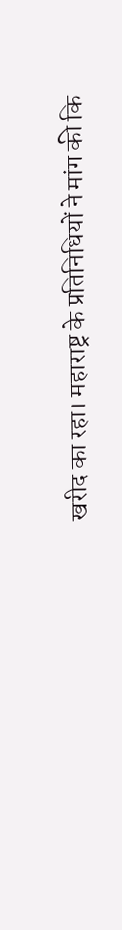खरीद का रहा। महाराष्ट्र के प्रतिनिधियों ने मांग की कि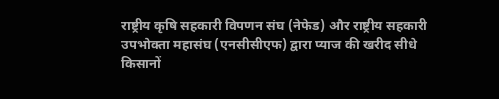राष्ट्रीय कृषि सहकारी विपणन संघ (नेफेड) और राष्ट्रीय सहकारी उपभोक्ता महासंघ (एनसीसीएफ) द्वारा प्याज की खरीद सीधे किसानों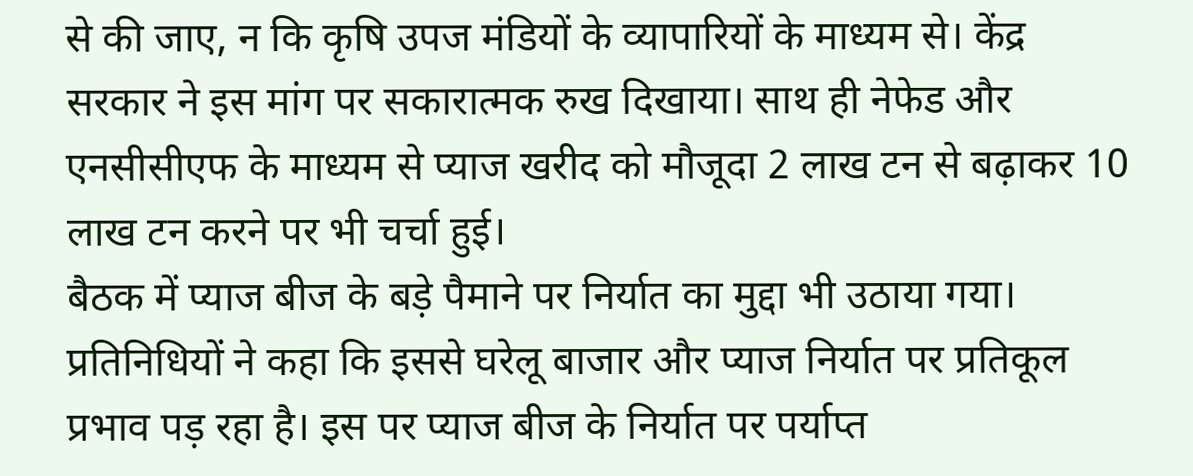से की जाए, न कि कृषि उपज मंडियों के व्यापारियों के माध्यम से। केंद्र सरकार ने इस मांग पर सकारात्मक रुख दिखाया। साथ ही नेफेड और एनसीसीएफ के माध्यम से प्याज खरीद को मौजूदा 2 लाख टन से बढ़ाकर 10 लाख टन करने पर भी चर्चा हुई।
बैठक में प्याज बीज के बड़े पैमाने पर निर्यात का मुद्दा भी उठाया गया। प्रतिनिधियों ने कहा कि इससे घरेलू बाजार और प्याज निर्यात पर प्रतिकूल प्रभाव पड़ रहा है। इस पर प्याज बीज के निर्यात पर पर्याप्त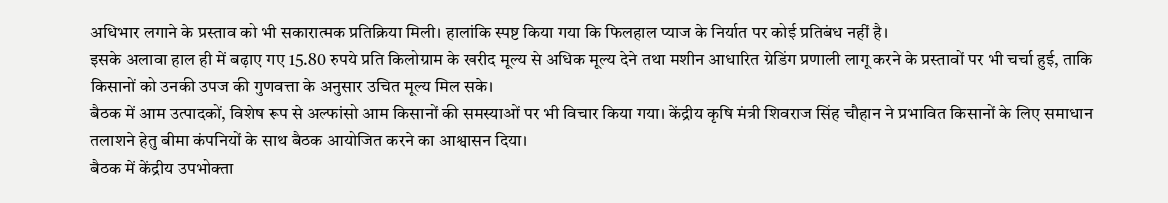अधिभार लगाने के प्रस्ताव को भी सकारात्मक प्रतिक्रिया मिली। हालांकि स्पष्ट किया गया कि फिलहाल प्याज के निर्यात पर कोई प्रतिबंध नहीं है।
इसके अलावा हाल ही में बढ़ाए गए 15.80 रुपये प्रति किलोग्राम के खरीद मूल्य से अधिक मूल्य देने तथा मशीन आधारित ग्रेडिंग प्रणाली लागू करने के प्रस्तावों पर भी चर्चा हुई, ताकि किसानों को उनकी उपज की गुणवत्ता के अनुसार उचित मूल्य मिल सके।
बैठक में आम उत्पादकों, विशेष रूप से अल्फांसो आम किसानों की समस्याओं पर भी विचार किया गया। केंद्रीय कृषि मंत्री शिवराज सिंह चौहान ने प्रभावित किसानों के लिए समाधान तलाशने हेतु बीमा कंपनियों के साथ बैठक आयोजित करने का आश्वासन दिया।
बैठक में केंद्रीय उपभोक्ता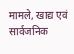मामले, खाद्य एवं सार्वजनिक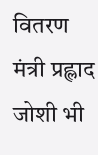वितरण मंत्री प्रह्लाद जोशी भी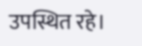उपस्थित रहे।